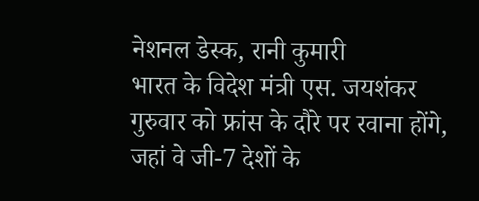नेशनल डेस्क, रानी कुमारी
भारत के विदेश मंत्री एस. जयशंकर गुरुवार को फ्रांस के दौरे पर रवाना होंगे, जहां वे जी-7 देशों के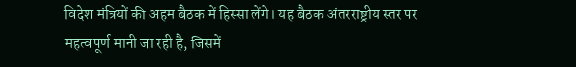विदेश मंत्रियों की अहम बैठक में हिस्सा लेंगे। यह बैठक अंतरराष्ट्रीय स्तर पर महत्वपूर्ण मानी जा रही है, जिसमें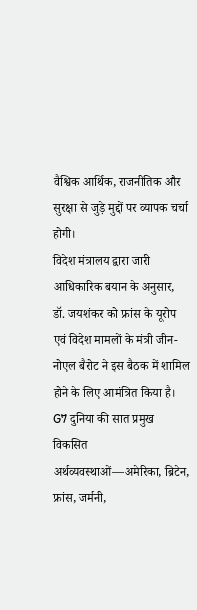वैश्विक आर्थिक, राजनीतिक और सुरक्षा से जुड़े मुद्दों पर व्यापक चर्चा होगी।
विदेश मंत्रालय द्वारा जारी आधिकारिक बयान के अनुसार, डॉ. जयशंकर को फ्रांस के यूरोप एवं विदेश मामलों के मंत्री जीन-नोएल बैरोट ने इस बैठक में शामिल होने के लिए आमंत्रित किया है।
G7 दुनिया की सात प्रमुख विकसित अर्थव्यवस्थाओं—अमेरिका, ब्रिटेन, फ्रांस, जर्मनी,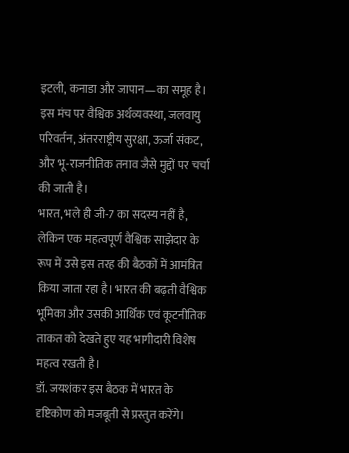इटली, कनाडा और जापान—का समूह है। इस मंच पर वैश्विक अर्थव्यवस्था, जलवायु परिवर्तन, अंतरराष्ट्रीय सुरक्षा, ऊर्जा संकट, और भू-राजनीतिक तनाव जैसे मुद्दों पर चर्चा की जाती है।
भारत, भले ही जी-7 का सदस्य नहीं है, लेकिन एक महत्वपूर्ण वैश्विक साझेदार के रूप में उसे इस तरह की बैठकों में आमंत्रित किया जाता रहा है। भारत की बढ़ती वैश्विक भूमिका और उसकी आर्थिक एवं कूटनीतिक ताकत को देखते हुए यह भागीदारी विशेष महत्व रखती है।
डॉ. जयशंकर इस बैठक में भारत के दृष्टिकोण को मजबूती से प्रस्तुत करेंगे।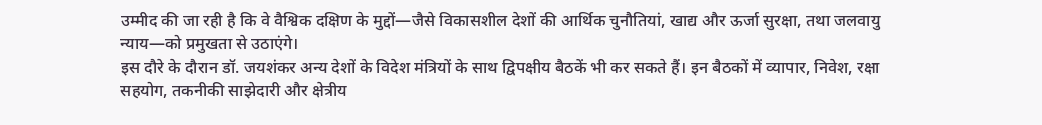उम्मीद की जा रही है कि वे वैश्विक दक्षिण के मुद्दों—जैसे विकासशील देशों की आर्थिक चुनौतियां, खाद्य और ऊर्जा सुरक्षा, तथा जलवायु न्याय—को प्रमुखता से उठाएंगे।
इस दौरे के दौरान डॉ. जयशंकर अन्य देशों के विदेश मंत्रियों के साथ द्विपक्षीय बैठकें भी कर सकते हैं। इन बैठकों में व्यापार, निवेश, रक्षा सहयोग, तकनीकी साझेदारी और क्षेत्रीय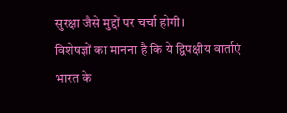सुरक्षा जैसे मुद्दों पर चर्चा होगी।
विशेषज्ञों का मानना है कि ये द्विपक्षीय वार्ताएं भारत के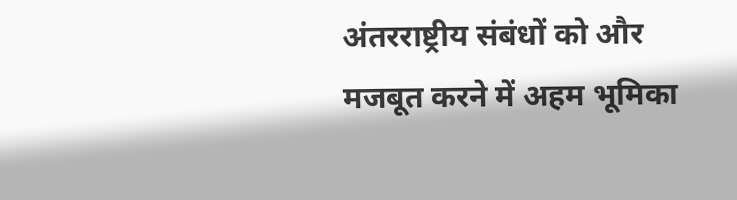अंतरराष्ट्रीय संबंधों को और मजबूत करने में अहम भूमिका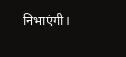निभाएंगी।